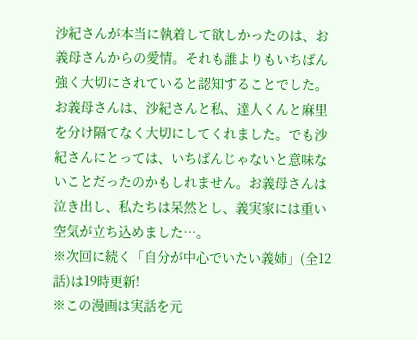沙紀さんが本当に執着して欲しかったのは、お義母さんからの愛情。それも誰よりもいちばん強く大切にされていると認知することでした。お義母さんは、沙紀さんと私、達人くんと麻里を分け隔てなく大切にしてくれました。でも沙紀さんにとっては、いちばんじゃないと意味ないことだったのかもしれません。お義母さんは泣き出し、私たちは呆然とし、義実家には重い空気が立ち込めました…。
※次回に続く「自分が中心でいたい義姉」(全12話)は19時更新!
※この漫画は実話を元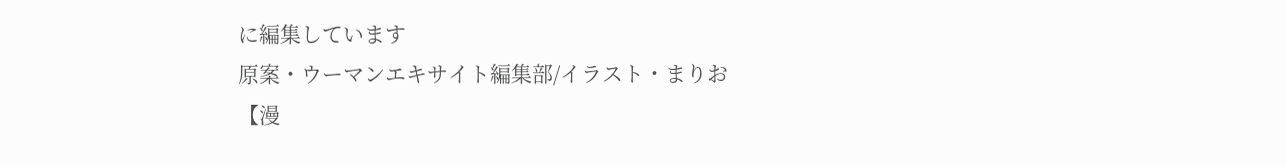に編集しています
原案・ウーマンエキサイト編集部/イラスト・まりお
【漫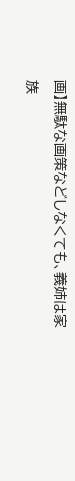画】無駄な画策などしなくても、義姉は家族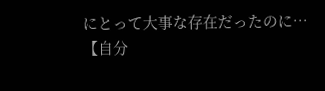にとって大事な存在だったのに…【自分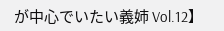が中心でいたい義姉 Vol.12】